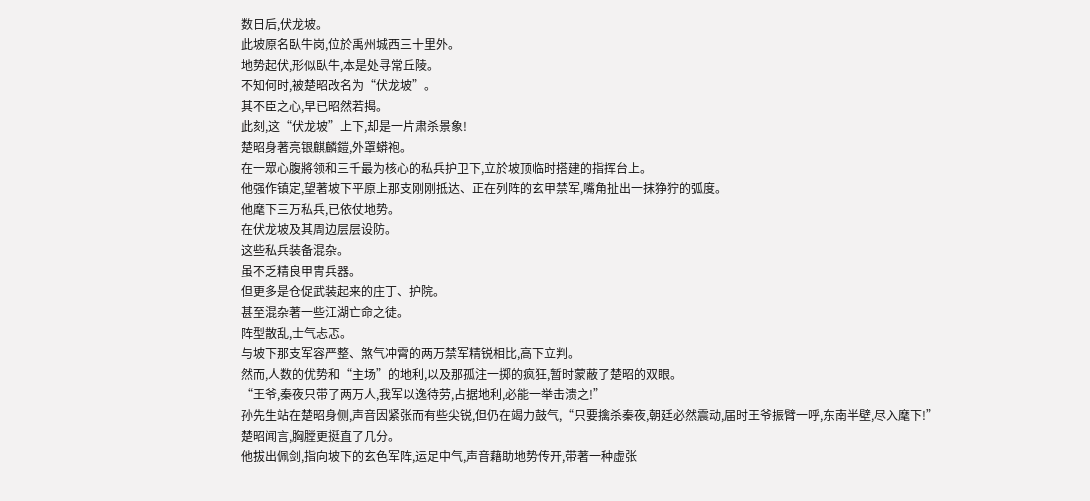数日后,伏龙坡。
此坡原名臥牛岗,位於禹州城西三十里外。
地势起伏,形似臥牛,本是处寻常丘陵。
不知何时,被楚昭改名为“伏龙坡”。
其不臣之心,早已昭然若揭。
此刻,这“伏龙坡”上下,却是一片肃杀景象!
楚昭身著亮银麒麟鎧,外罩蟒袍。
在一眾心腹將领和三千最为核心的私兵护卫下,立於坡顶临时搭建的指挥台上。
他强作镇定,望著坡下平原上那支刚刚抵达、正在列阵的玄甲禁军,嘴角扯出一抹狰狞的弧度。
他麾下三万私兵,已依仗地势。
在伏龙坡及其周边层层设防。
这些私兵装备混杂。
虽不乏精良甲冑兵器。
但更多是仓促武装起来的庄丁、护院。
甚至混杂著一些江湖亡命之徒。
阵型散乱,士气忐忑。
与坡下那支军容严整、煞气冲霄的两万禁军精锐相比,高下立判。
然而,人数的优势和“主场”的地利,以及那孤注一掷的疯狂,暂时蒙蔽了楚昭的双眼。
“王爷,秦夜只带了两万人,我军以逸待劳,占据地利,必能一举击溃之!”
孙先生站在楚昭身侧,声音因紧张而有些尖锐,但仍在竭力鼓气,“只要擒杀秦夜,朝廷必然震动,届时王爷振臂一呼,东南半壁,尽入麾下!”
楚昭闻言,胸膛更挺直了几分。
他拔出佩剑,指向坡下的玄色军阵,运足中气,声音藉助地势传开,带著一种虚张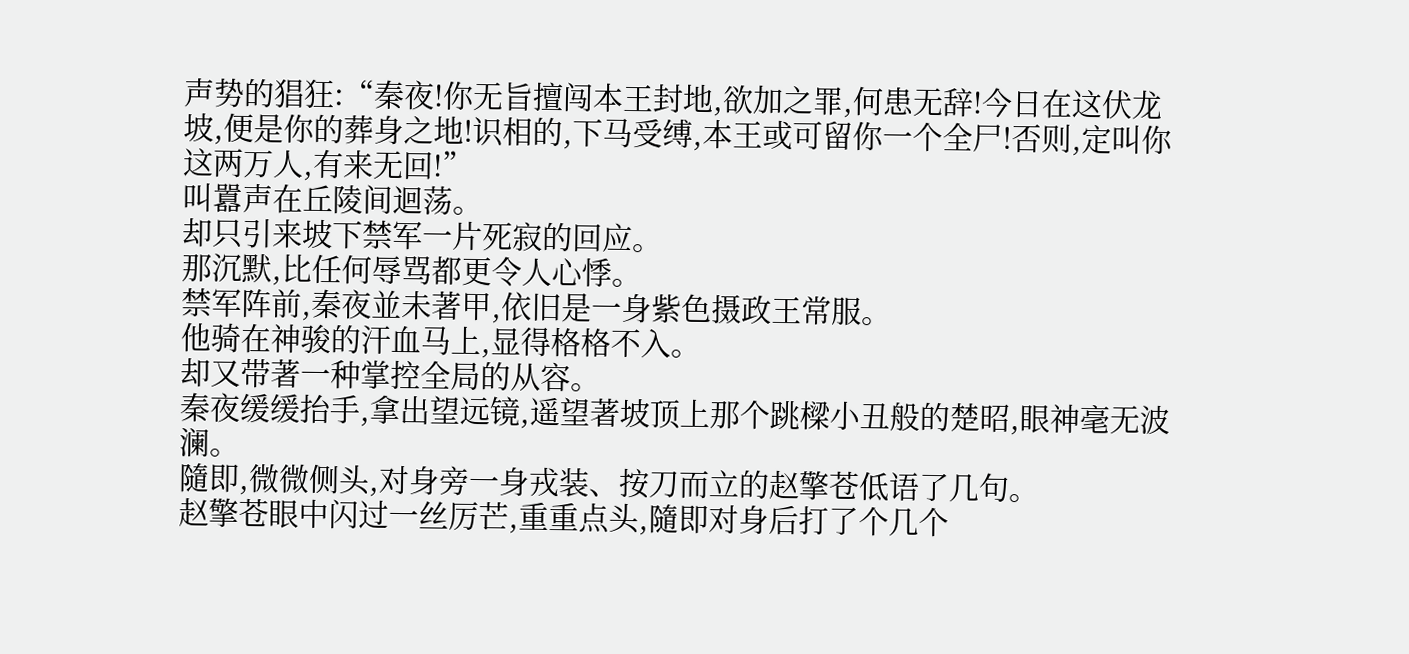声势的猖狂:“秦夜!你无旨擅闯本王封地,欲加之罪,何患无辞!今日在这伏龙坡,便是你的葬身之地!识相的,下马受缚,本王或可留你一个全尸!否则,定叫你这两万人,有来无回!”
叫囂声在丘陵间迴荡。
却只引来坡下禁军一片死寂的回应。
那沉默,比任何辱骂都更令人心悸。
禁军阵前,秦夜並未著甲,依旧是一身紫色摄政王常服。
他骑在神骏的汗血马上,显得格格不入。
却又带著一种掌控全局的从容。
秦夜缓缓抬手,拿出望远镜,遥望著坡顶上那个跳樑小丑般的楚昭,眼神毫无波澜。
隨即,微微侧头,对身旁一身戎装、按刀而立的赵擎苍低语了几句。
赵擎苍眼中闪过一丝厉芒,重重点头,隨即对身后打了个几个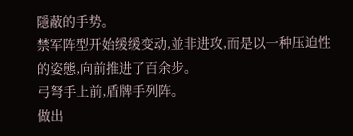隱蔽的手势。
禁军阵型开始缓缓变动,並非进攻,而是以一种压迫性的姿態,向前推进了百余步。
弓弩手上前,盾牌手列阵。
做出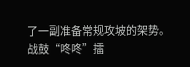了一副准备常规攻坡的架势。
战鼓“咚咚”擂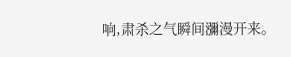响,肃杀之气瞬间瀰漫开来。